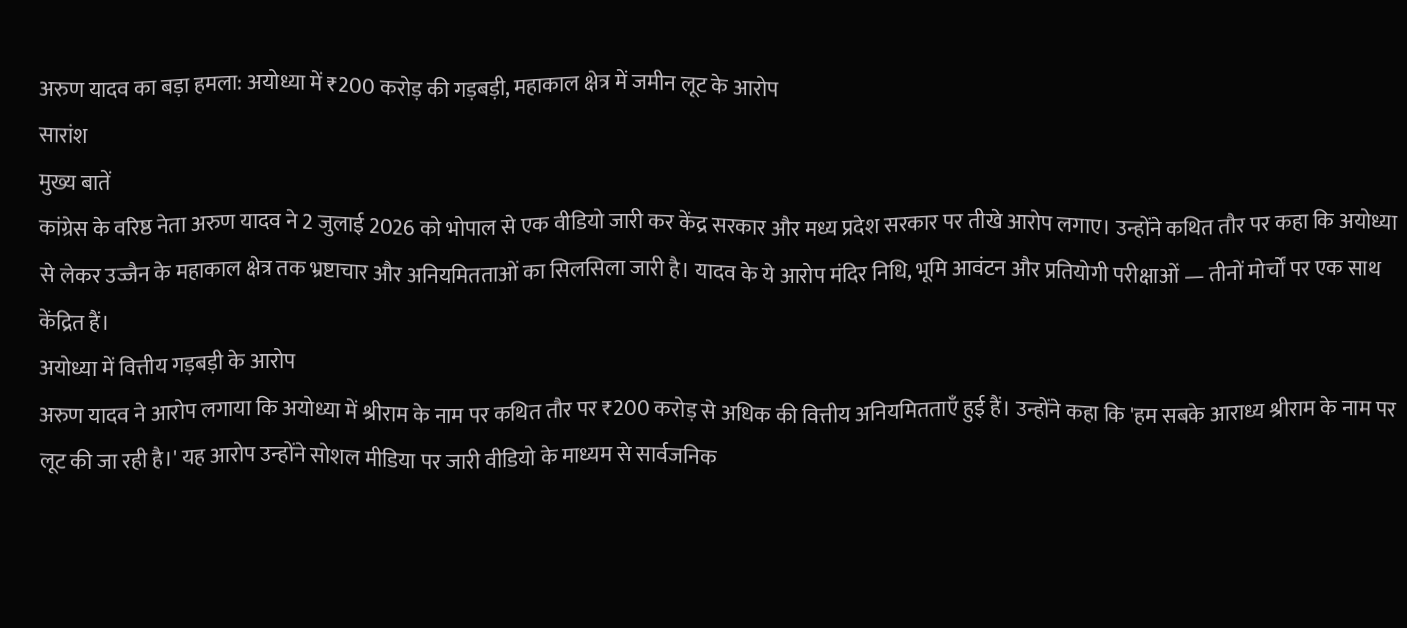अरुण यादव का बड़ा हमला: अयोध्या में ₹200 करोड़ की गड़बड़ी, महाकाल क्षेत्र में जमीन लूट के आरोप
सारांश
मुख्य बातें
कांग्रेस के वरिष्ठ नेता अरुण यादव ने 2 जुलाई 2026 को भोपाल से एक वीडियो जारी कर केंद्र सरकार और मध्य प्रदेश सरकार पर तीखे आरोप लगाए। उन्होंने कथित तौर पर कहा कि अयोध्या से लेकर उज्जैन के महाकाल क्षेत्र तक भ्रष्टाचार और अनियमितताओं का सिलसिला जारी है। यादव के ये आरोप मंदिर निधि, भूमि आवंटन और प्रतियोगी परीक्षाओं — तीनों मोर्चों पर एक साथ केंद्रित हैं।
अयोध्या में वित्तीय गड़बड़ी के आरोप
अरुण यादव ने आरोप लगाया कि अयोध्या में श्रीराम के नाम पर कथित तौर पर ₹200 करोड़ से अधिक की वित्तीय अनियमितताएँ हुई हैं। उन्होंने कहा कि 'हम सबके आराध्य श्रीराम के नाम पर लूट की जा रही है।' यह आरोप उन्होंने सोशल मीडिया पर जारी वीडियो के माध्यम से सार्वजनिक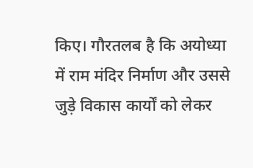किए। गौरतलब है कि अयोध्या में राम मंदिर निर्माण और उससे जुड़े विकास कार्यों को लेकर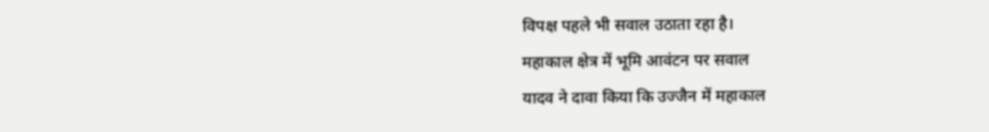विपक्ष पहले भी सवाल उठाता रहा है।
महाकाल क्षेत्र में भूमि आवंटन पर सवाल
यादव ने दावा किया कि उज्जैन में महाकाल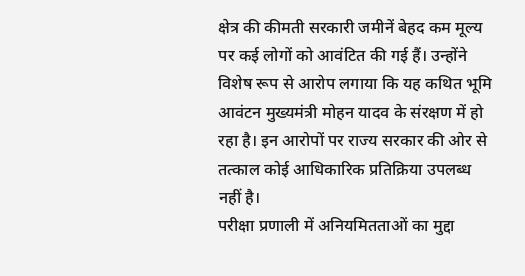क्षेत्र की कीमती सरकारी जमीनें बेहद कम मूल्य पर कई लोगों को आवंटित की गई हैं। उन्होंने विशेष रूप से आरोप लगाया कि यह कथित भूमि आवंटन मुख्यमंत्री मोहन यादव के संरक्षण में हो रहा है। इन आरोपों पर राज्य सरकार की ओर से तत्काल कोई आधिकारिक प्रतिक्रिया उपलब्ध नहीं है।
परीक्षा प्रणाली में अनियमितताओं का मुद्दा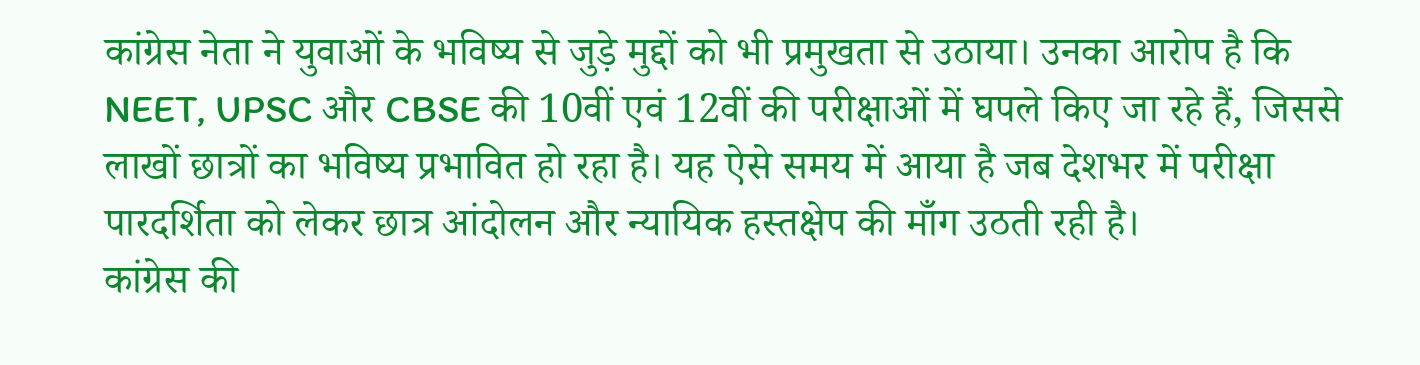कांग्रेस नेता ने युवाओं के भविष्य से जुड़े मुद्दों को भी प्रमुखता से उठाया। उनका आरोप है कि NEET, UPSC और CBSE की 10वीं एवं 12वीं की परीक्षाओं में घपले किए जा रहे हैं, जिससे लाखों छात्रों का भविष्य प्रभावित हो रहा है। यह ऐसे समय में आया है जब देशभर में परीक्षा पारदर्शिता को लेकर छात्र आंदोलन और न्यायिक हस्तक्षेप की माँग उठती रही है।
कांग्रेस की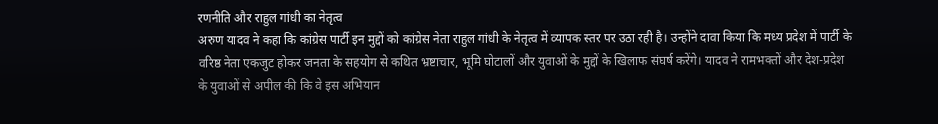रणनीति और राहुल गांधी का नेतृत्व
अरुण यादव ने कहा कि कांग्रेस पार्टी इन मुद्दों को कांग्रेस नेता राहुल गांधी के नेतृत्व में व्यापक स्तर पर उठा रही है। उन्होंने दावा किया कि मध्य प्रदेश में पार्टी के वरिष्ठ नेता एकजुट होकर जनता के सहयोग से कथित भ्रष्टाचार, भूमि घोटालों और युवाओं के मुद्दों के खिलाफ संघर्ष करेंगे। यादव ने रामभक्तों और देश-प्रदेश के युवाओं से अपील की कि वे इस अभियान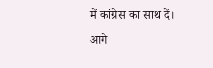में कांग्रेस का साथ दें।
आगे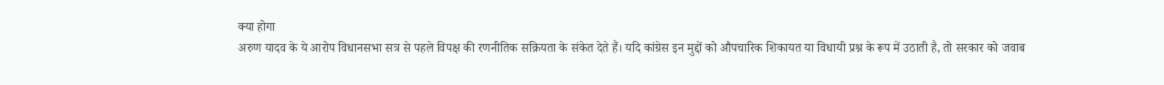क्या होगा
अरुण यादव के ये आरोप विधानसभा सत्र से पहले विपक्ष की रणनीतिक सक्रियता के संकेत देते हैं। यदि कांग्रेस इन मुद्दों को औपचारिक शिकायत या विधायी प्रश्न के रूप में उठाती है, तो सरकार को जवाब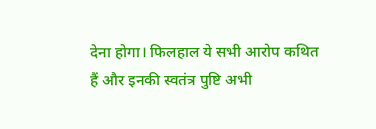देना होगा। फिलहाल ये सभी आरोप कथित हैं और इनकी स्वतंत्र पुष्टि अभी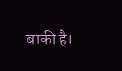बाकी है।